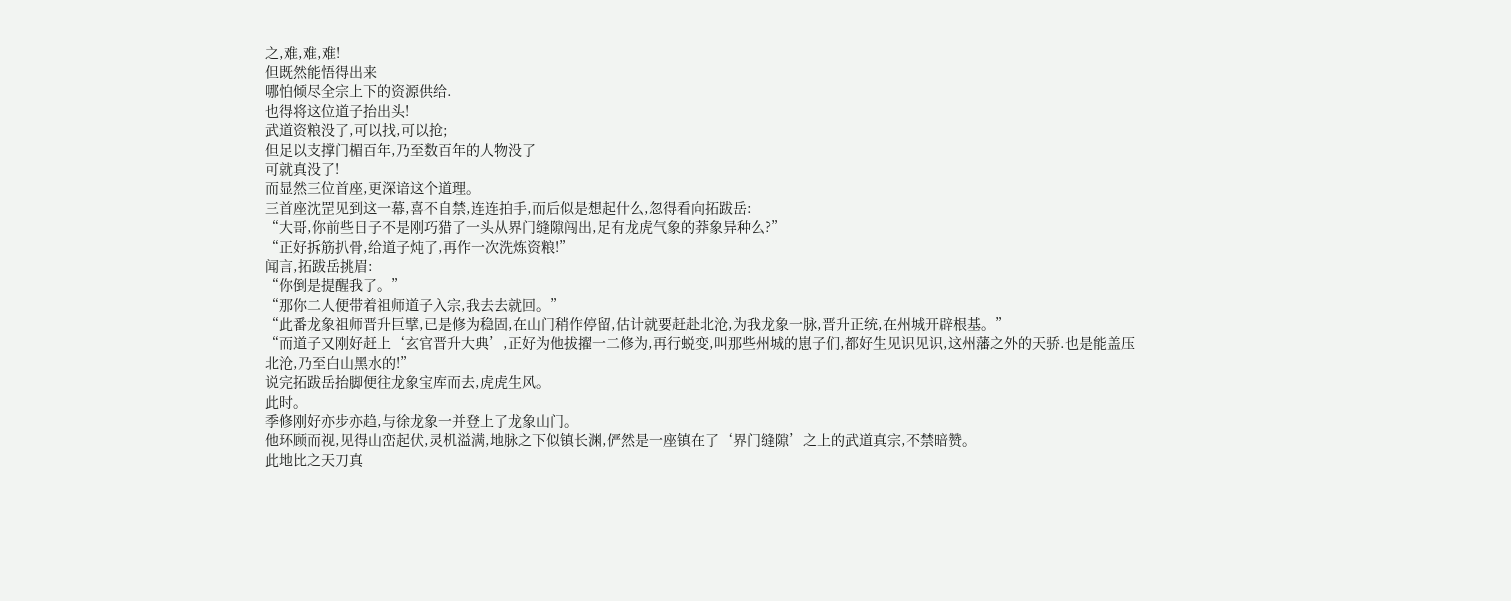之,难,难,难!
但既然能悟得出来
哪怕倾尽全宗上下的资源供给.
也得将这位道子抬出头!
武道资粮没了,可以找,可以抢;
但足以支撑门楣百年,乃至数百年的人物没了
可就真没了!
而显然三位首座,更深谙这个道理。
三首座沈罡见到这一幕,喜不自禁,连连拍手,而后似是想起什么,忽得看向拓跋岳:
“大哥,你前些日子不是刚巧猎了一头从界门缝隙闯出,足有龙虎气象的莽象异种么?”
“正好拆筋扒骨,给道子炖了,再作一次洗炼资粮!”
闻言,拓跋岳挑眉:
“你倒是提醒我了。”
“那你二人便带着祖师道子入宗,我去去就回。”
“此番龙象祖师晋升巨擘,已是修为稳固,在山门稍作停留,估计就要赶赴北沧,为我龙象一脉,晋升正统,在州城开辟根基。”
“而道子又刚好赶上‘玄官晋升大典’,正好为他拔擢一二修为,再行蜕变,叫那些州城的崽子们,都好生见识见识,这州藩之外的天骄.也是能盖压北沧,乃至白山黑水的!”
说完拓跋岳抬脚便往龙象宝库而去,虎虎生风。
此时。
季修刚好亦步亦趋,与徐龙象一并登上了龙象山门。
他环顾而视,见得山峦起伏,灵机溢满,地脉之下似镇长渊,俨然是一座镇在了‘界门缝隙’之上的武道真宗,不禁暗赞。
此地比之天刀真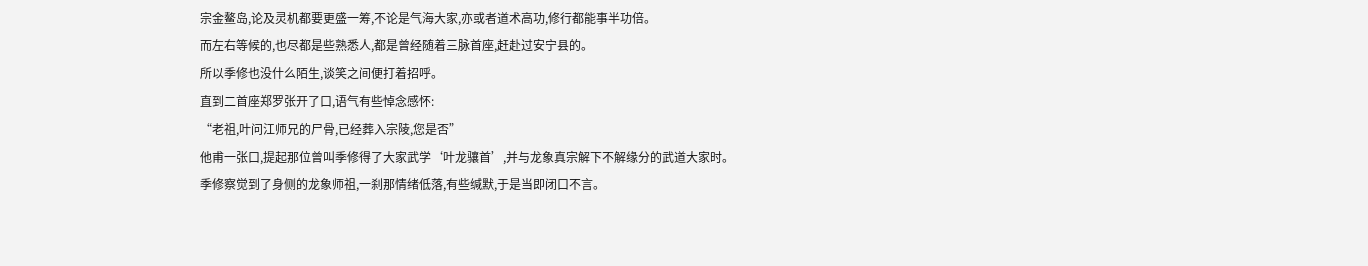宗金鳌岛,论及灵机都要更盛一筹,不论是气海大家,亦或者道术高功,修行都能事半功倍。
而左右等候的,也尽都是些熟悉人,都是曾经随着三脉首座,赶赴过安宁县的。
所以季修也没什么陌生,谈笑之间便打着招呼。
直到二首座郑罗张开了口,语气有些悼念感怀:
“老祖,叶问江师兄的尸骨,已经葬入宗陵,您是否”
他甫一张口,提起那位曾叫季修得了大家武学‘叶龙骧首’,并与龙象真宗解下不解缘分的武道大家时。
季修察觉到了身侧的龙象师祖,一刹那情绪低落,有些缄默,于是当即闭口不言。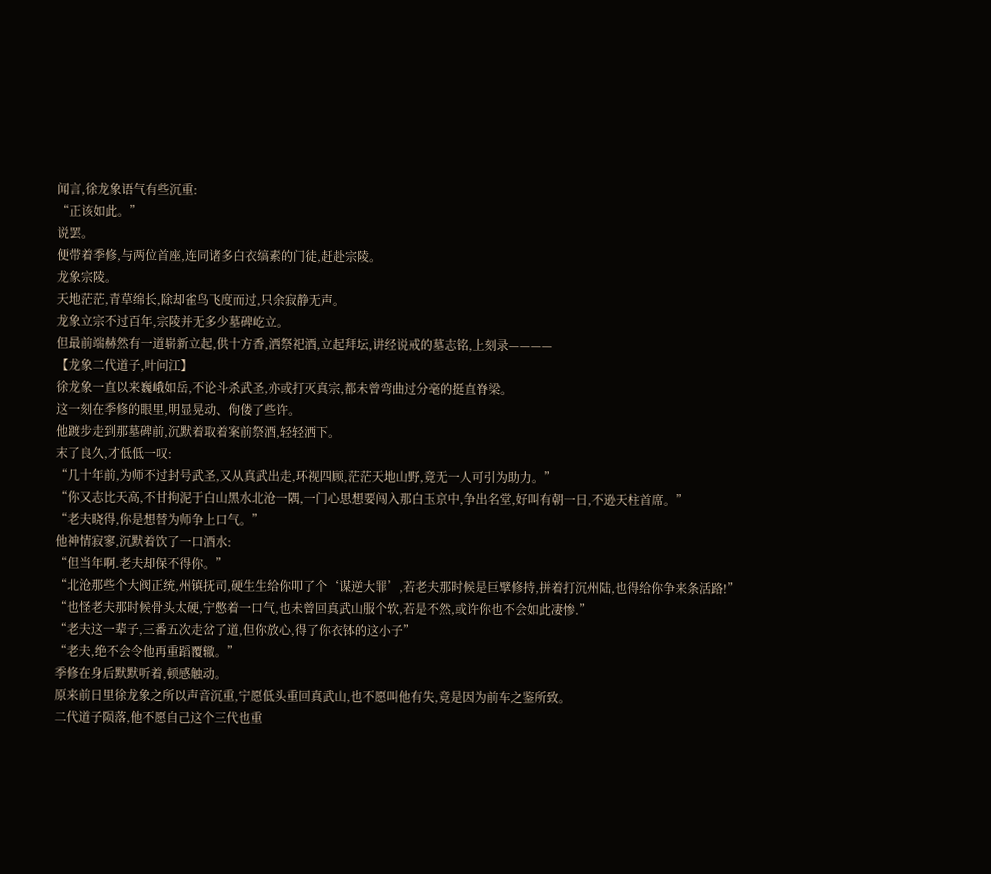闻言,徐龙象语气有些沉重:
“正该如此。”
说罢。
便带着季修,与两位首座,连同诸多白衣缟素的门徒,赶赴宗陵。
龙象宗陵。
天地茫茫,青草绵长,除却雀鸟飞度而过,只余寂静无声。
龙象立宗不过百年,宗陵并无多少墓碑屹立。
但最前端赫然有一道崭新立起,供十方香,洒祭祀酒,立起拜坛,讲经说戒的墓志铭,上刻录————
【龙象二代道子,叶问江】
徐龙象一直以来巍峨如岳,不论斗杀武圣,亦或打灭真宗,都未曾弯曲过分毫的挺直脊梁。
这一刻在季修的眼里,明显晃动、佝偻了些许。
他踱步走到那墓碑前,沉默着取着案前祭酒,轻轻洒下。
末了良久,才低低一叹:
“几十年前,为师不过封号武圣,又从真武出走,环视四顾,茫茫天地山野,竟无一人可引为助力。”
“你又志比天高,不甘拘泥于白山黑水北沧一隅,一门心思想要闯入那白玉京中,争出名堂,好叫有朝一日,不逊天柱首席。”
“老夫晓得,你是想替为师争上口气。”
他神情寂寥,沉默着饮了一口酒水:
“但当年啊.老夫却保不得你。”
“北沧那些个大阀正统,州镇抚司,硬生生给你叩了个‘谋逆大罪’,若老夫那时候是巨擘修持,拼着打沉州陆,也得给你争来条活路!”
“也怪老夫那时候骨头太硬,宁憋着一口气,也未曾回真武山服个软,若是不然,或许你也不会如此凄惨.”
“老夫这一辈子,三番五次走岔了道,但你放心,得了你衣钵的这小子”
“老夫,绝不会令他再重蹈覆辙。”
季修在身后默默听着,顿感触动。
原来前日里徐龙象之所以声音沉重,宁愿低头重回真武山,也不愿叫他有失,竟是因为前车之鉴所致。
二代道子陨落,他不愿自己这个三代也重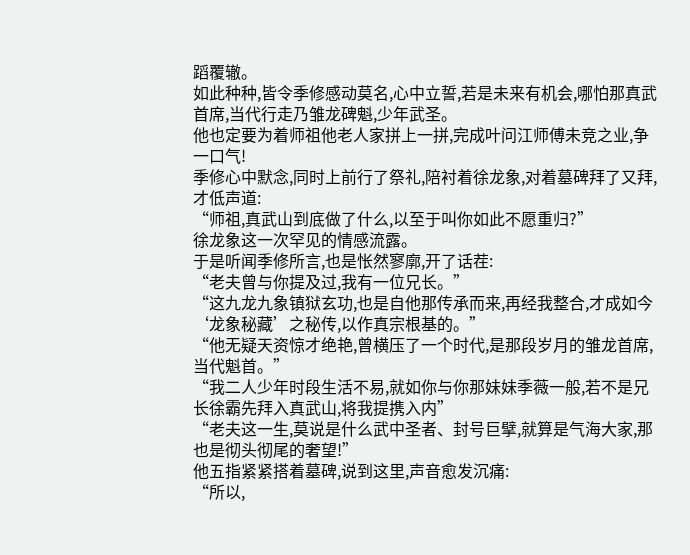蹈覆辙。
如此种种,皆令季修感动莫名,心中立誓,若是未来有机会,哪怕那真武首席,当代行走乃雏龙碑魁,少年武圣。
他也定要为着师祖他老人家拼上一拼,完成叶问江师傅未竞之业,争一口气!
季修心中默念,同时上前行了祭礼,陪衬着徐龙象,对着墓碑拜了又拜,才低声道:
“师祖,真武山到底做了什么,以至于叫你如此不愿重归?”
徐龙象这一次罕见的情感流露。
于是听闻季修所言,也是怅然寥廓,开了话茬:
“老夫曾与你提及过,我有一位兄长。”
“这九龙九象镇狱玄功,也是自他那传承而来,再经我整合,才成如今‘龙象秘藏’之秘传,以作真宗根基的。”
“他无疑天资惊才绝艳,曾横压了一个时代,是那段岁月的雏龙首席,当代魁首。”
“我二人少年时段生活不易,就如你与你那妹妹季薇一般,若不是兄长徐霸先拜入真武山,将我提携入内”
“老夫这一生,莫说是什么武中圣者、封号巨擘,就算是气海大家,那也是彻头彻尾的奢望!”
他五指紧紧搭着墓碑,说到这里,声音愈发沉痛:
“所以,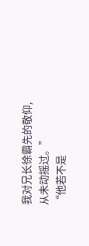我对兄长徐霸先的敬仰,从未动摇过。”
“他若不是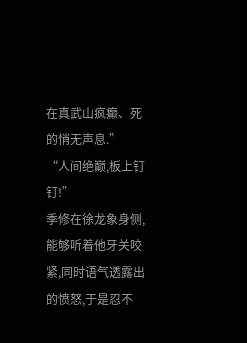在真武山疯癫、死的悄无声息.”
“人间绝巅,板上钉钉!”
季修在徐龙象身侧,能够听着他牙关咬紧,同时语气透露出的愤怒,于是忍不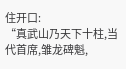住开口:
“真武山乃天下十柱,当代首席,雏龙碑魁,